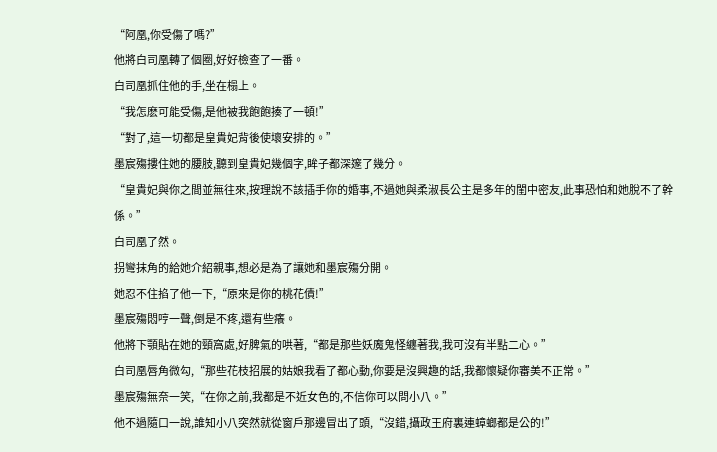“阿凰,你受傷了嗎?”
他將白司凰轉了個圈,好好檢查了一番。
白司凰抓住他的手,坐在榻上。
“我怎麽可能受傷,是他被我飽飽揍了一頓!”
“對了,這一切都是皇貴妃背後使壞安排的。”
墨宸殤摟住她的腰肢,聽到皇貴妃幾個字,眸子都深邃了幾分。
“皇貴妃與你之間並無往來,按理說不該插手你的婚事,不過她與柔淑長公主是多年的閨中密友,此事恐怕和她脫不了幹係。”
白司凰了然。
拐彎抹角的給她介紹親事,想必是為了讓她和墨宸殤分開。
她忍不住掐了他一下,“原來是你的桃花債!”
墨宸殤悶哼一聲,倒是不疼,還有些癢。
他將下顎貼在她的頸窩處,好脾氣的哄著,“都是那些妖魔鬼怪纏著我,我可沒有半點二心。”
白司凰唇角微勾,“那些花枝招展的姑娘我看了都心動,你要是沒興趣的話,我都懷疑你審美不正常。”
墨宸殤無奈一笑,“在你之前,我都是不近女色的,不信你可以問小八。”
他不過隨口一說,誰知小八突然就從窗戶那邊冒出了頭,“沒錯,攝政王府裏連蟑螂都是公的!”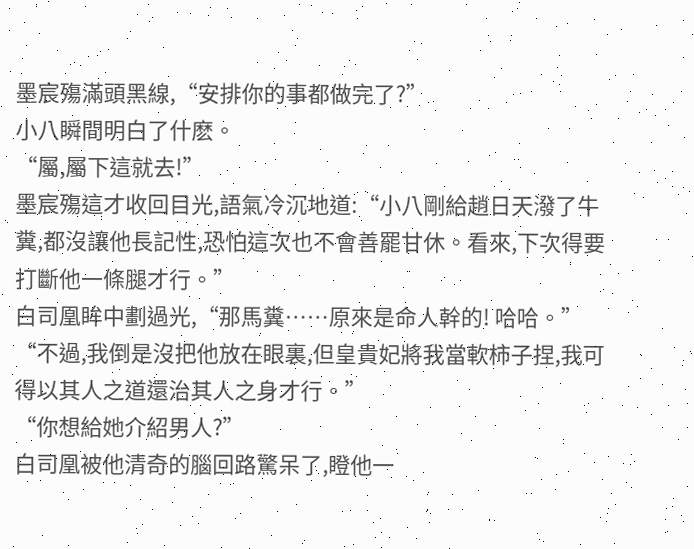墨宸殤滿頭黑線,“安排你的事都做完了?”
小八瞬間明白了什麽。
“屬,屬下這就去!”
墨宸殤這才收回目光,語氣冷沉地道:“小八剛給趙日天潑了牛糞,都沒讓他長記性,恐怕這次也不會善罷甘休。看來,下次得要打斷他一條腿才行。”
白司凰眸中劃過光,“那馬糞……原來是命人幹的! 哈哈。”
“不過,我倒是沒把他放在眼裏,但皇貴妃將我當軟柿子捏,我可得以其人之道還治其人之身才行。”
“你想給她介紹男人?”
白司凰被他清奇的腦回路驚呆了,瞪他一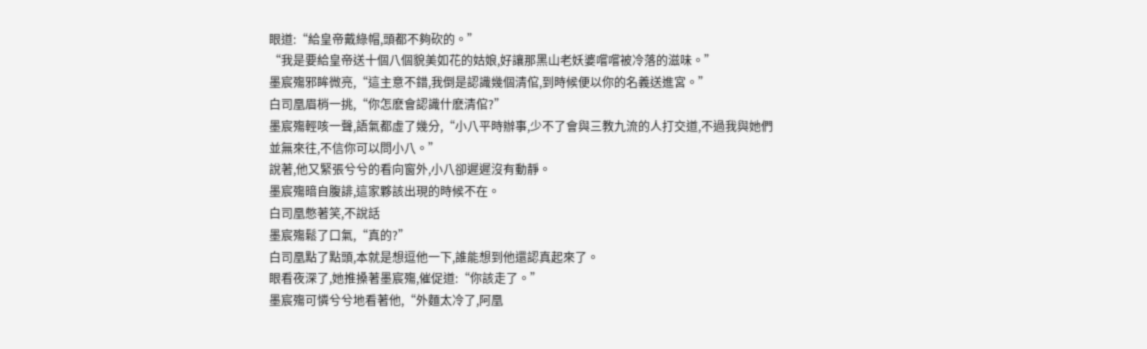眼道:“給皇帝戴綠帽,頭都不夠砍的。”
“我是要給皇帝送十個八個貌美如花的姑娘,好讓那黑山老妖婆嚐嚐被冷落的滋味。”
墨宸殤邪眸微亮,“這主意不錯,我倒是認識幾個清倌,到時候便以你的名義送進宮。”
白司凰眉梢一挑,“你怎麽會認識什麽清倌?”
墨宸殤輕咳一聲,語氣都虛了幾分,“小八平時辦事,少不了會與三教九流的人打交道,不過我與她們並無來往,不信你可以問小八。”
說著,他又緊張兮兮的看向窗外,小八卻遲遲沒有動靜。
墨宸殤暗自腹誹,這家夥該出現的時候不在。
白司凰憋著笑,不說話
墨宸殤鬆了口氣,“真的?”
白司凰點了點頭,本就是想逗他一下,誰能想到他還認真起來了。
眼看夜深了,她推搡著墨宸殤,催促道:“你該走了。”
墨宸殤可憐兮兮地看著他,“外麵太冷了,阿凰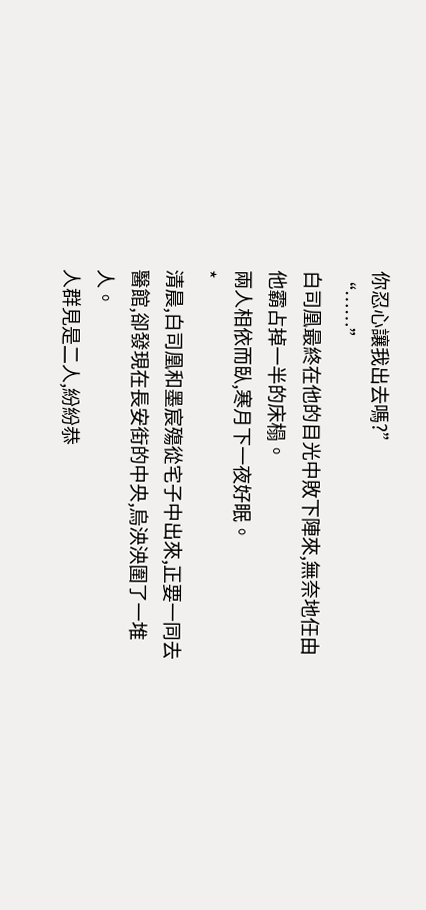你忍心讓我出去嗎?”
“……”
白司凰最終在他的目光中敗下陣來,無奈地任由他霸占掉一半的床榻。
兩人相依而臥,寒月下一夜好眠。
*
清晨,白司凰和墨宸殤從宅子中出來,正要一同去醫館,卻發現在長安街的中央,烏泱泱圍了一堆人。
人群見是二人,紛紛恭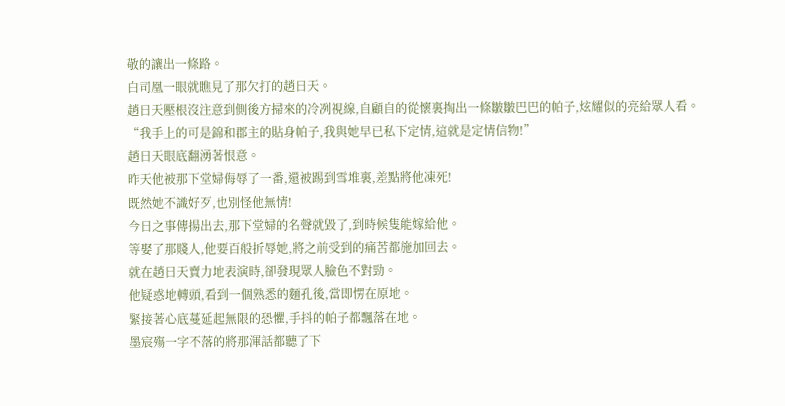敬的讓出一條路。
白司凰一眼就瞧見了那欠打的趙日天。
趙日天壓根沒注意到側後方掃來的冷冽視線,自顧自的從懷裏掏出一條皺皺巴巴的帕子,炫耀似的亮給眾人看。
“我手上的可是錦和郡主的貼身帕子,我與她早已私下定情,這就是定情信物!”
趙日天眼底翻湧著恨意。
昨天他被那下堂婦侮辱了一番,還被踢到雪堆裏,差點將他凍死!
既然她不識好歹,也別怪他無情!
今日之事傳揚出去,那下堂婦的名聲就毀了,到時候隻能嫁給他。
等娶了那賤人,他要百般折辱她,將之前受到的痛苦都施加回去。
就在趙日天賣力地表演時,卻發現眾人臉色不對勁。
他疑惑地轉頭,看到一個熟悉的麵孔後,當即愣在原地。
緊接著心底蔓延起無限的恐懼,手抖的帕子都飄落在地。
墨宸殤一字不落的將那渾話都聽了下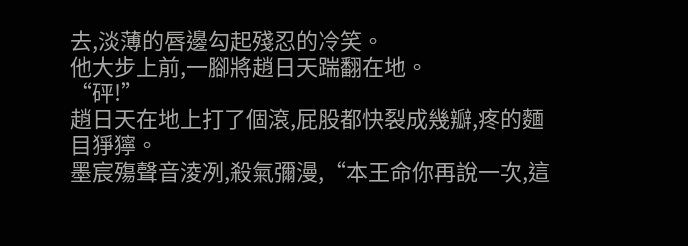去,淡薄的唇邊勾起殘忍的冷笑。
他大步上前,一腳將趙日天踹翻在地。
“砰!”
趙日天在地上打了個滾,屁股都快裂成幾瓣,疼的麵目猙獰。
墨宸殤聲音淩冽,殺氣彌漫,“本王命你再說一次,這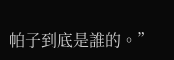帕子到底是誰的。”